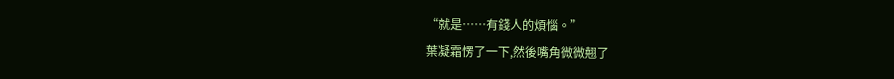“就是……有錢人的煩惱。”
葉凝霜愣了一下,然後嘴角微微翹了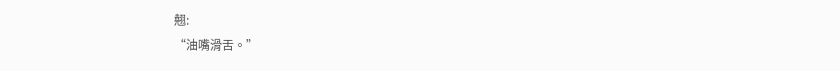翹:
“油嘴滑舌。”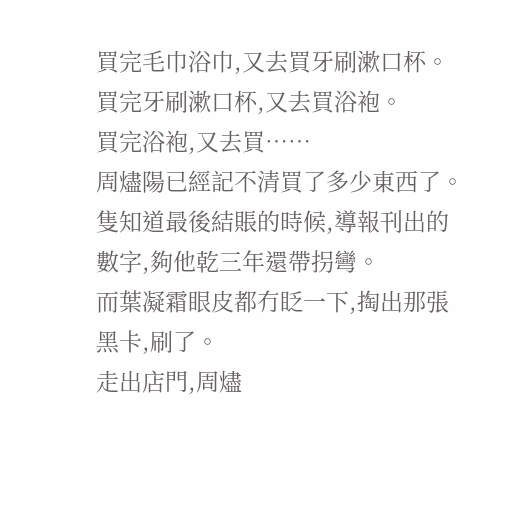買完毛巾浴巾,又去買牙刷漱口杯。
買完牙刷漱口杯,又去買浴袍。
買完浴袍,又去買……
周燼陽已經記不清買了多少東西了。
隻知道最後結賬的時候,導報刊出的數字,夠他乾三年還帶拐彎。
而葉凝霜眼皮都冇眨一下,掏出那張黑卡,刷了。
走出店門,周燼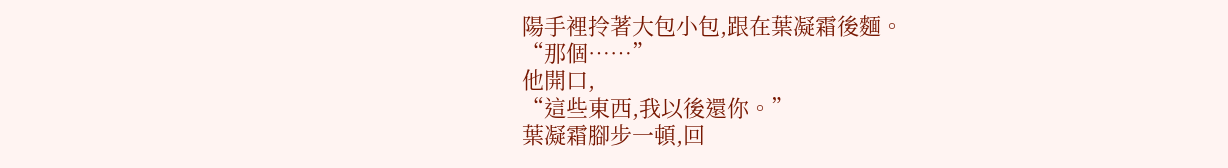陽手裡拎著大包小包,跟在葉凝霜後麵。
“那個……”
他開口,
“這些東西,我以後還你。”
葉凝霜腳步一頓,回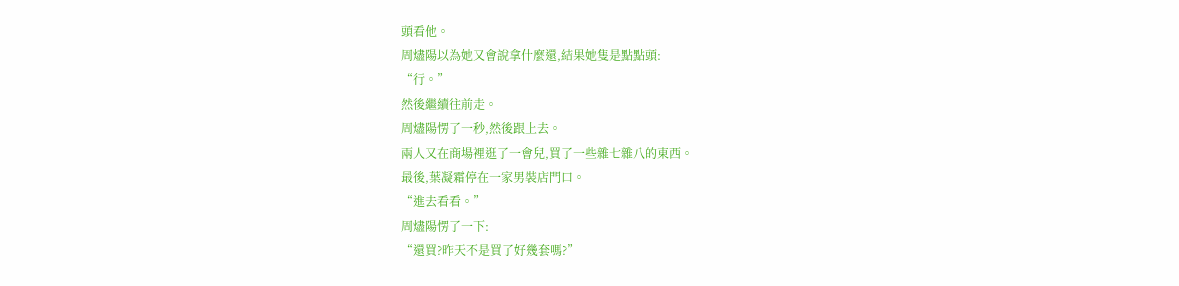頭看他。
周燼陽以為她又會說拿什麼還,結果她隻是點點頭:
“行。”
然後繼續往前走。
周燼陽愣了一秒,然後跟上去。
兩人又在商場裡逛了一會兒,買了一些雜七雜八的東西。
最後,葉凝霜停在一家男裝店門口。
“進去看看。”
周燼陽愣了一下:
“還買?昨天不是買了好幾套嗎?”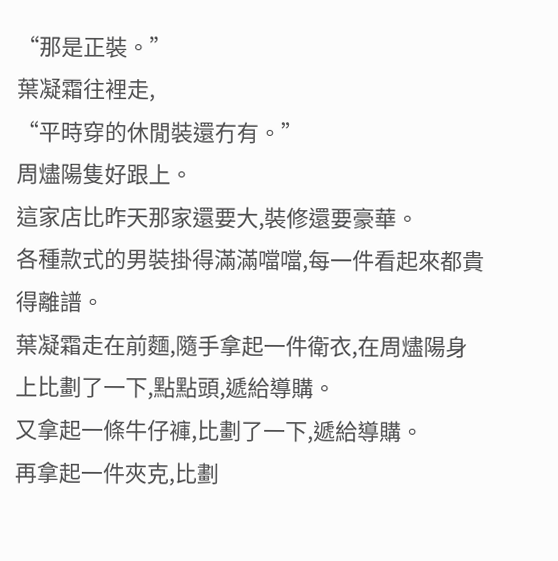“那是正裝。”
葉凝霜往裡走,
“平時穿的休閒裝還冇有。”
周燼陽隻好跟上。
這家店比昨天那家還要大,裝修還要豪華。
各種款式的男裝掛得滿滿噹噹,每一件看起來都貴得離譜。
葉凝霜走在前麵,隨手拿起一件衛衣,在周燼陽身上比劃了一下,點點頭,遞給導購。
又拿起一條牛仔褲,比劃了一下,遞給導購。
再拿起一件夾克,比劃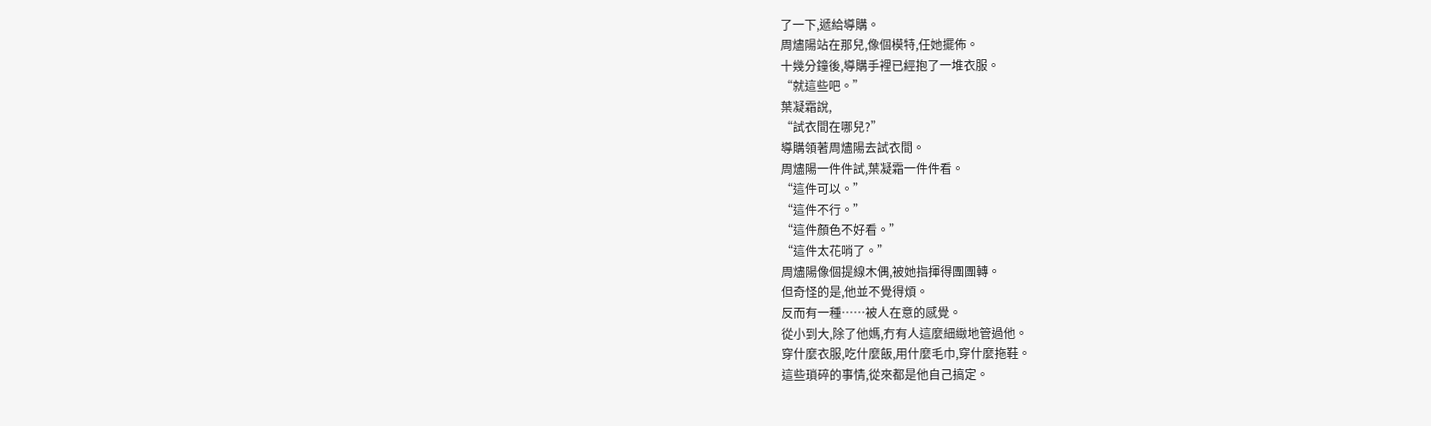了一下,遞給導購。
周燼陽站在那兒,像個模特,任她擺佈。
十幾分鐘後,導購手裡已經抱了一堆衣服。
“就這些吧。”
葉凝霜說,
“試衣間在哪兒?”
導購領著周燼陽去試衣間。
周燼陽一件件試,葉凝霜一件件看。
“這件可以。”
“這件不行。”
“這件顏色不好看。”
“這件太花哨了。”
周燼陽像個提線木偶,被她指揮得團團轉。
但奇怪的是,他並不覺得煩。
反而有一種……被人在意的感覺。
從小到大,除了他媽,冇有人這麼細緻地管過他。
穿什麼衣服,吃什麼飯,用什麼毛巾,穿什麼拖鞋。
這些瑣碎的事情,從來都是他自己搞定。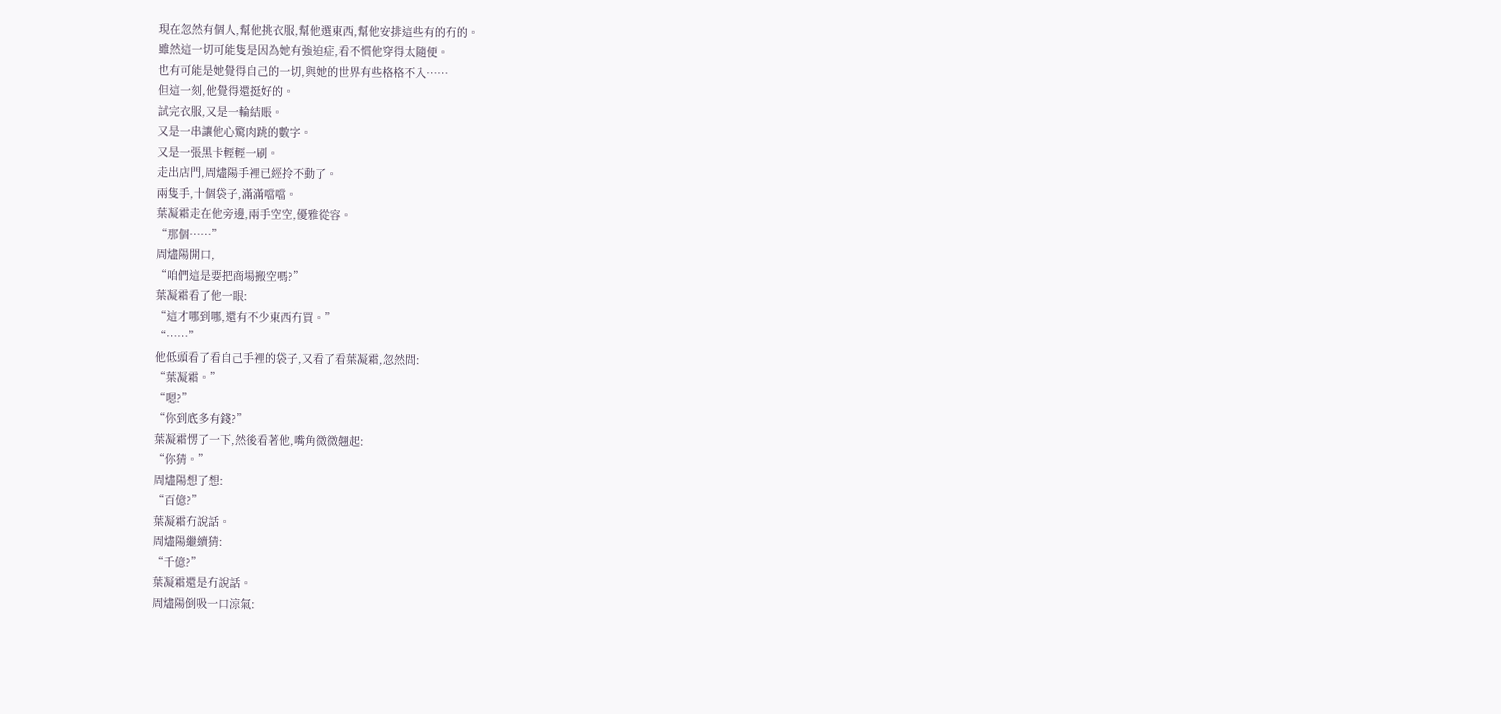現在忽然有個人,幫他挑衣服,幫他選東西,幫他安排這些有的冇的。
雖然這一切可能隻是因為她有強迫症,看不慣他穿得太隨便。
也有可能是她覺得自己的一切,與她的世界有些格格不入……
但這一刻,他覺得還挺好的。
試完衣服,又是一輪結賬。
又是一串讓他心驚肉跳的數字。
又是一張黑卡輕輕一刷。
走出店門,周燼陽手裡已經拎不動了。
兩隻手,十個袋子,滿滿噹噹。
葉凝霜走在他旁邊,兩手空空,優雅從容。
“那個……”
周燼陽開口,
“咱們這是要把商場搬空嗎?”
葉凝霜看了他一眼:
“這才哪到哪,還有不少東西冇買。”
“……”
他低頭看了看自己手裡的袋子,又看了看葉凝霜,忽然問:
“葉凝霜。”
“嗯?”
“你到底多有錢?”
葉凝霜愣了一下,然後看著他,嘴角微微翹起:
“你猜。”
周燼陽想了想:
“百億?”
葉凝霜冇說話。
周燼陽繼續猜:
“千億?”
葉凝霜還是冇說話。
周燼陽倒吸一口涼氣: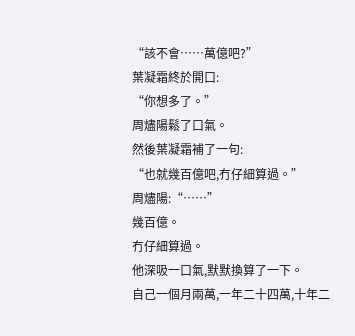“該不會……萬億吧?”
葉凝霜終於開口:
“你想多了。”
周燼陽鬆了口氣。
然後葉凝霜補了一句:
“也就幾百億吧,冇仔細算過。”
周燼陽:“……”
幾百億。
冇仔細算過。
他深吸一口氣,默默換算了一下。
自己一個月兩萬,一年二十四萬,十年二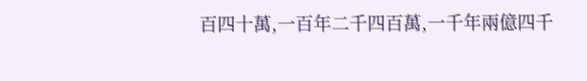百四十萬,一百年二千四百萬,一千年兩億四千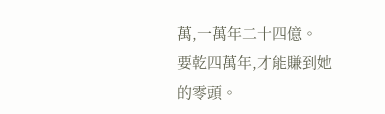萬,一萬年二十四億。
要乾四萬年,才能賺到她的零頭。